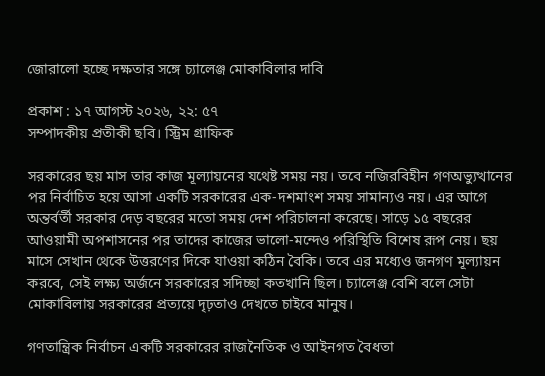জোরালো হচ্ছে দক্ষতার সঙ্গে চ্যালেঞ্জ মোকাবিলার দাবি

প্রকাশ : ১৭ আগস্ট ২০২৬, ২২: ৫৭
সম্পাদকীয় প্রতীকী ছবি। স্ট্রিম গ্রাফিক

সরকারের ছয় মাস তার কাজ মূল্যায়নের যথেষ্ট সময় নয়। তবে নজিরবিহীন গণঅভ্যুত্থানের পর নির্বাচিত হয়ে আসা একটি সরকারের এক-দশমাংশ সময় সামান্যও নয়। এর আগে অন্তর্বর্তী সরকার দেড় বছরের মতো সময় দেশ পরিচালনা করেছে। সাড়ে ১৫ বছরের আওয়ামী অপশাসনের পর তাদের কাজের ভালো-মন্দেও পরিস্থিতি বিশেষ রূপ নেয়। ছয় মাসে সেখান থেকে উত্তরণের দিকে যাওয়া কঠিন বৈকি। তবে এর মধ্যেও জনগণ মূল্যায়ন করবে, সেই লক্ষ্য অর্জনে সরকারের সদিচ্ছা কতখানি ছিল। চ্যালেঞ্জ বেশি বলে সেটা মোকাবিলায় সরকারের প্রত্যয়ে দৃঢ়তাও দেখতে চাইবে মানুষ।

গণতান্ত্রিক নির্বাচন একটি সরকারের রাজনৈতিক ও আইনগত বৈধতা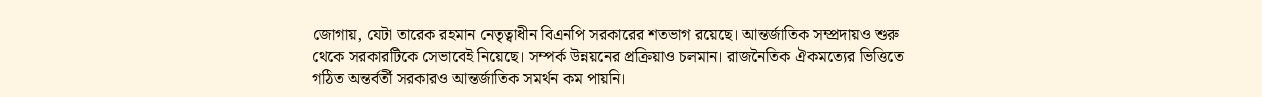জোগায়, যেটা তারেক রহমান নেতৃত্বাধীন বিএনপি সরকারের শতভাগ রয়েছে। আন্তর্জাতিক সম্প্রদায়ও শুরু থেকে সরকারটিকে সেভাবেই নিয়েছে। সম্পর্ক উন্নয়নের প্রক্রিয়াও চলমান। রাজনৈতিক ঐকমত্যের ভিত্তিতে গঠিত অন্তর্বর্তী সরকারও আন্তর্জাতিক সমর্থন কম পায়নি।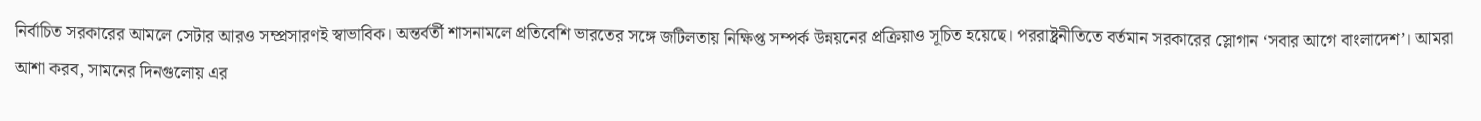নির্বাচিত সরকারের আমলে সেটার আরও সম্প্রসারণই স্বাভাবিক। অন্তর্বর্তী শাসনামলে প্রতিবেশি ভারতের সঙ্গে জটিলতায় নিক্ষিপ্ত সম্পর্ক উন্নয়নের প্রক্রিয়াও সূচিত হয়েছে। পররাষ্ট্রনীতিতে বর্তমান সরকারের স্লোগান ‘সবার আগে বাংলাদেশ’। আমরা আশা করব, সামনের দিনগুলোয় এর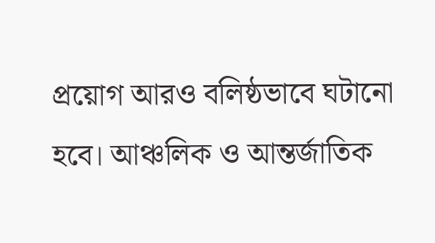প্রয়োগ আরও বলিষ্ঠভাবে ঘটানো হবে। আঞ্চলিক ও আন্তর্জাতিক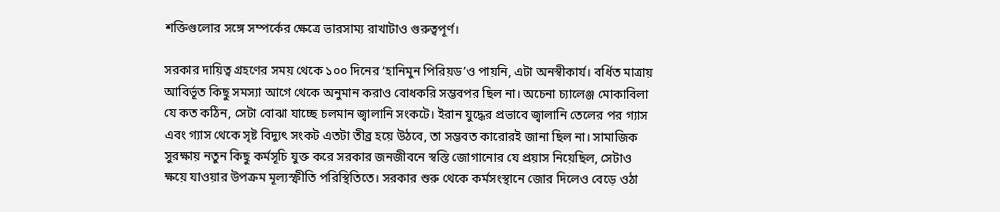শক্তিগুলোর সঙ্গে সম্পর্কের ক্ষেত্রে ভারসাম্য রাখাটাও গুরুত্বপূর্ণ।

সরকার দায়িত্ব গ্রহণের সময় থেকে ১০০ দিনের ‘হানিমুন পিরিয়ড’ও পায়নি, এটা অনস্বীকার্য। বর্ধিত মাত্রায় আবির্ভূত কিছু সমস্যা আগে থেকে অনুমান করাও বোধকরি সম্ভবপর ছিল না। অচেনা চ্যালেঞ্জ মোকাবিলা যে কত কঠিন, সেটা বোঝা যাচ্ছে চলমান জ্বালানি সংকটে। ইরান যুদ্ধের প্রভাবে জ্বালানি তেলের পর গ্যাস এবং গ্যাস থেকে সৃষ্ট বিদ্যুৎ সংকট এতটা তীব্র হয়ে উঠবে, তা সম্ভবত কারোরই জানা ছিল না। সামাজিক সুরক্ষায় নতুন কিছু কর্মসূচি যুক্ত করে সরকার জনজীবনে স্বস্তি জোগানোর যে প্রয়াস নিয়েছিল, সেটাও ক্ষয়ে যাওয়ার উপক্রম মূল্যস্ফীতি পরিস্থিতিতে। সরকার শুরু থেকে কর্মসংস্থানে জোর দিলেও বেড়ে ওঠা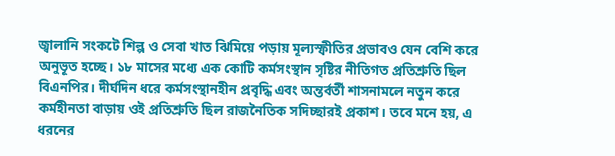জ্বালানি সংকটে শিল্প ও সেবা খাত ঝিমিয়ে পড়ায় মূল্যস্ফীতির প্রভাবও যেন বেশি করে অনুভূত হচ্ছে। ১৮ মাসের মধ্যে এক কোটি কর্মসংস্থান সৃষ্টির নীতিগত প্রতিশ্রুতি ছিল বিএনপির। দীর্ঘদিন ধরে কর্মসংস্থানহীন প্রবৃদ্ধি এবং অন্তর্বর্তী শাসনামলে নতুন করে কর্মহীনতা বাড়ায় ওই প্রতিশ্রুতি ছিল রাজনৈতিক সদিচ্ছারই প্রকাশ। তবে মনে হয়, এ ধরনের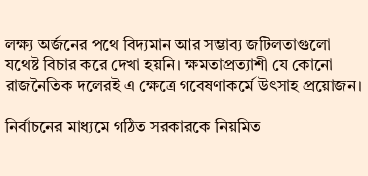লক্ষ্য অর্জনের পথে বিদ্যমান আর সম্ভাব্য জটিলতাগুলো যথেষ্ট বিচার করে দেখা হয়নি। ক্ষমতাপ্রত্যাশী যে কোনো রাজনৈতিক দলেরই এ ক্ষেত্রে গবেষণাকর্মে উৎসাহ প্রয়োজন।

নির্বাচনের মাধ্যমে গঠিত সরকারকে নিয়মিত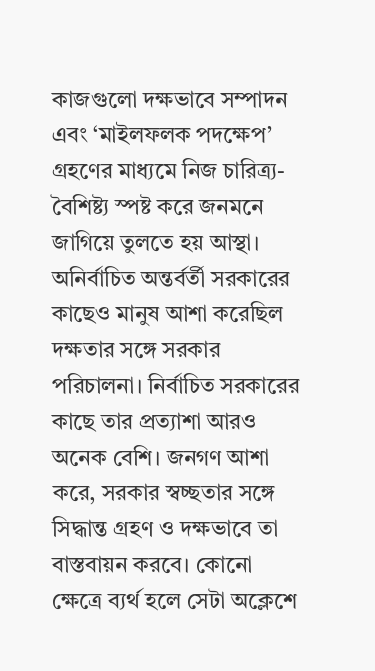কাজগুলো দক্ষভাবে সম্পাদন এবং ‘মাইলফলক পদক্ষেপ’ গ্রহণের মাধ্যমে নিজ চারিত্র্য-বৈশিষ্ট্য স্পষ্ট করে জনমনে জাগিয়ে তুলতে হয় আস্থা। অনির্বাচিত অন্তর্বর্তী সরকারের কাছেও মানুষ আশা করেছিল দক্ষতার সঙ্গে সরকার পরিচালনা। নির্বাচিত সরকারের কাছে তার প্রত্যাশা আরও অনেক বেশি। জনগণ আশা করে, সরকার স্বচ্ছতার সঙ্গে সিদ্ধান্ত গ্রহণ ও দক্ষভাবে তা বাস্তবায়ন করবে। কোনো ক্ষেত্রে ব্যর্থ হলে সেটা অক্লেশে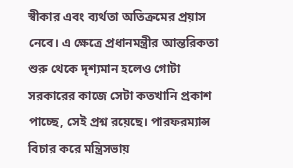স্বীকার এবং ব্যর্থতা অতিক্রমের প্রয়াস নেবে। এ ক্ষেত্রে প্রধানমন্ত্রীর আন্তরিকতা শুরু থেকে দৃশ্যমান হলেও গোটা সরকারের কাজে সেটা কতখানি প্রকাশ পাচ্ছে, সেই প্রশ্ন রয়েছে। পারফরম্যান্স বিচার করে মন্ত্রিসভায়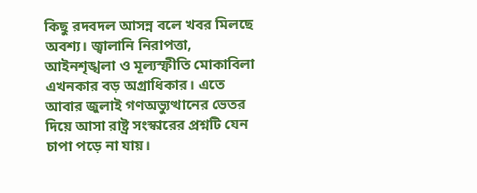কিছু রদবদল আসন্ন বলে খবর মিলছে অবশ্য। জ্বালানি নিরাপত্তা, আইনশৃঙ্খলা ও মূল্যস্ফীতি মোকাবিলা এখনকার বড় অগ্রাধিকার। এতে আবার জুলাই গণঅভ্যুত্থানের ভেতর দিয়ে আসা রাষ্ট্র সংস্কারের প্রশ্নটি যেন চাপা পড়ে না যায়।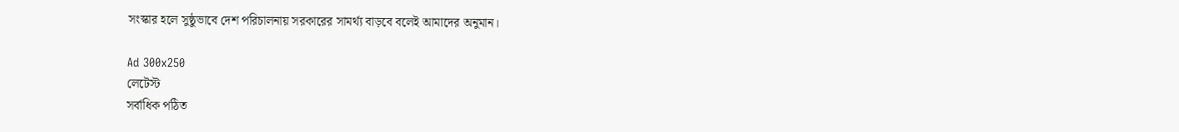সংস্কার হলে সুষ্ঠুভাবে দেশ পরিচালনায় সরকারের সামর্থ্য বাড়বে বলেই আমাদের অনুমান।

Ad 300x250
লেটেস্ট
সর্বাধিক পঠিত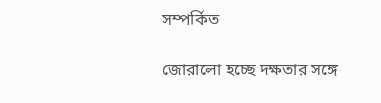সম্পর্কিত

জোরালো হচ্ছে দক্ষতার সঙ্গে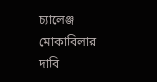চ্যালেঞ্জ মোকাবিলার দাবি